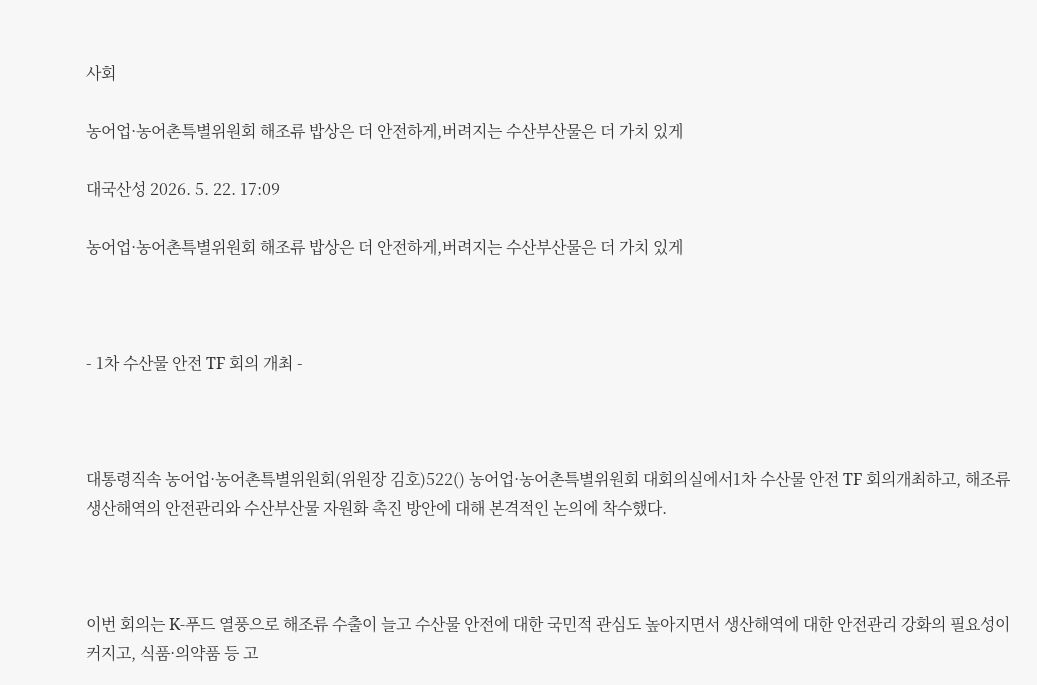사회

농어업·농어촌특별위원회 해조류 밥상은 더 안전하게,버려지는 수산부산물은 더 가치 있게

대국산성 2026. 5. 22. 17:09

농어업·농어촌특별위원회 해조류 밥상은 더 안전하게,버려지는 수산부산물은 더 가치 있게



- 1차 수산물 안전 TF 회의 개최 -



대통령직속 농어업·농어촌특별위원회(위원장 김호)522() 농어업·농어촌특별위원회 대회의실에서1차 수산물 안전 TF 회의개최하고, 해조류 생산해역의 안전관리와 수산부산물 자원화 촉진 방안에 대해 본격적인 논의에 착수했다.



이번 회의는 K-푸드 열풍으로 해조류 수출이 늘고 수산물 안전에 대한 국민적 관심도 높아지면서 생산해역에 대한 안전관리 강화의 필요성이 커지고, 식품·의약품 등 고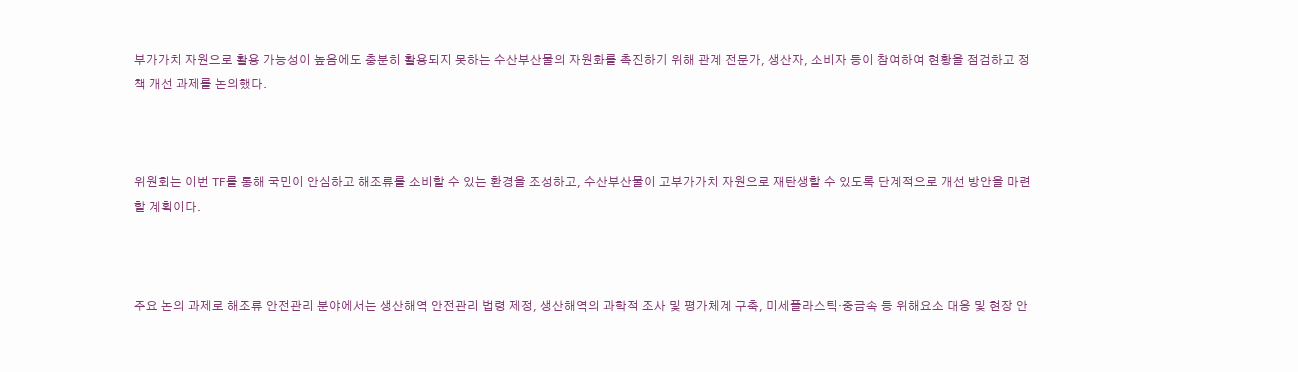부가가치 자원으로 활용 가능성이 높음에도 충분히 활용되지 못하는 수산부산물의 자원화를 촉진하기 위해 관계 전문가, 생산자, 소비자 등이 참여하여 현황을 점검하고 정책 개선 과제를 논의했다.



위원회는 이번 TF를 통해 국민이 안심하고 해조류를 소비할 수 있는 환경을 조성하고, 수산부산물이 고부가가치 자원으로 재탄생할 수 있도록 단계적으로 개선 방안을 마련할 계획이다.



주요 논의 과제로 해조류 안전관리 분야에서는 생산해역 안전관리 법령 제정, 생산해역의 과학적 조사 및 평가체계 구축, 미세플라스틱·중금속 등 위해요소 대응 및 현장 안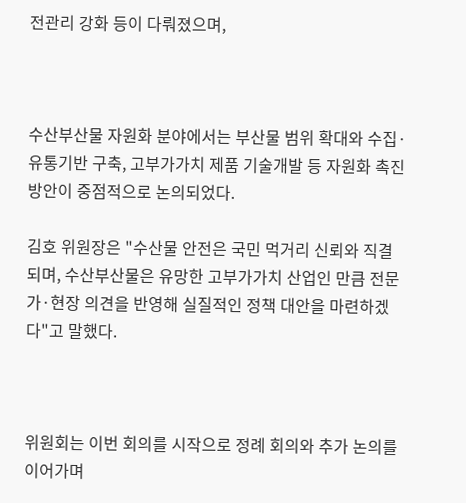전관리 강화 등이 다뤄졌으며,



수산부산물 자원화 분야에서는 부산물 범위 확대와 수집·유통기반 구축, 고부가가치 제품 기술개발 등 자원화 촉진 방안이 중점적으로 논의되었다.

김호 위원장은 "수산물 안전은 국민 먹거리 신뢰와 직결되며, 수산부산물은 유망한 고부가가치 산업인 만큼 전문가·현장 의견을 반영해 실질적인 정책 대안을 마련하겠다"고 말했다.



위원회는 이번 회의를 시작으로 정례 회의와 추가 논의를 이어가며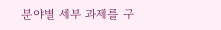분야별 세부 과제를 구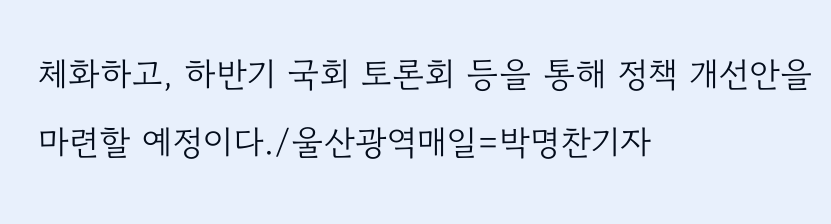체화하고, 하반기 국회 토론회 등을 통해 정책 개선안을 마련할 예정이다./울산광역매일=박명찬기자